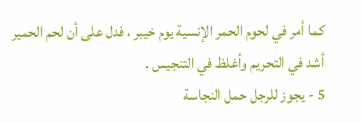كما أمر في لحوم الحمر الإنسية يوم خيبر ، فدل على أن لحم الحمير أشد في التحريم وأغلظ في التنجيس .
5 - يجوز للرجل حمل النجاسة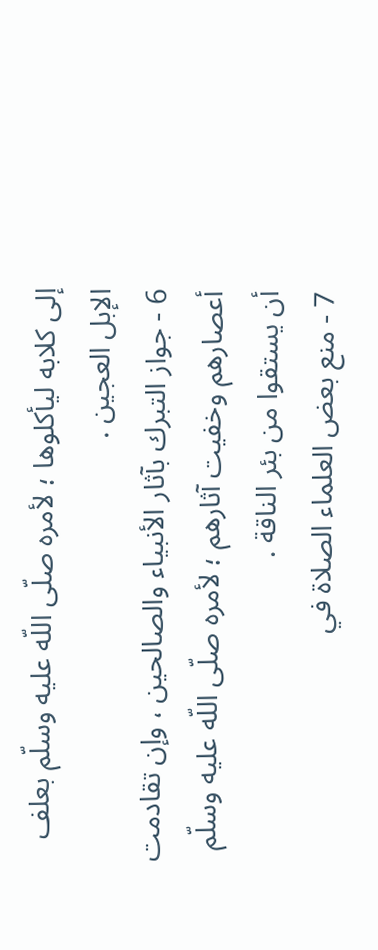إلى كلابه ليأكلوها ؛ لأمره صلّى اللّه عليه وسلّم بعلف الإبل العجين .
6 - جواز التبرك بآثار الأنبياء والصالحين ، وإن تقادمت أعصارهم وخفيت آثارهم ؛ لأمره صلّى اللّه عليه وسلّم أن يستقوا من بئر الناقة .
7 - منع بعض العلماء الصلاة في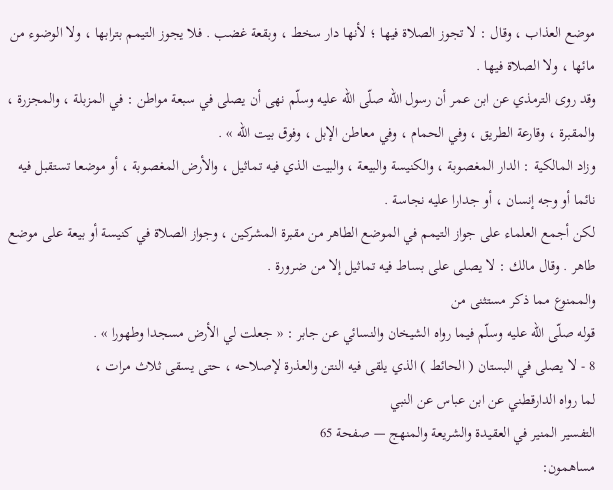موضع العذاب ، وقال : لا تجوز الصلاة فيها ؛ لأنها دار سخط ، وبقعة غضب . فلا يجوز التيمم بترابها ، ولا الوضوء من مائها ، ولا الصلاة فيها .
وقد روى الترمذي عن ابن عمر أن رسول اللّه صلّى اللّه عليه وسلّم نهى أن يصلى في سبعة مواطن : في المزبلة ، والمجزرة ، والمقبرة ، وقارعة الطريق ، وفي الحمام ، وفي معاطن الإبل ، وفوق بيت اللّه » .
وزاد المالكية : الدار المغصوبة ، والكنيسة والبيعة ، والبيت الذي فيه تماثيل ، والأرض المغصوبة ، أو موضعا تستقبل فيه نائما أو وجه إنسان ، أو جدارا عليه نجاسة .
لكن أجمع العلماء على جواز التيمم في الموضع الطاهر من مقبرة المشركين ، وجواز الصلاة في كنيسة أو بيعة على موضع طاهر . وقال مالك : لا يصلى على بساط فيه تماثيل إلا من ضرورة .
والممنوع مما ذكر مستثنى من
قوله صلّى اللّه عليه وسلّم فيما رواه الشيخان والنسائي عن جابر : « جعلت لي الأرض مسجدا وطهورا » .
8 - لا يصلى في البستان ( الحائط ) الذي يلقى فيه النتن والعذرة لإصلاحه ، حتى يسقى ثلاث مرات ،
لما رواه الدارقطني عن ابن عباس عن النبي
التفسير المنير في العقيدة والشريعة والمنهج — صفحة 65
مساهمون: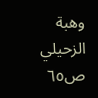وهبة الزحيلي
ص٦٥